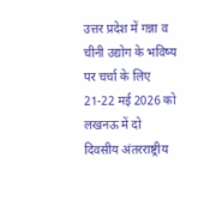उत्तर प्रदेश में गन्ना व चीनी उद्योग के भविष्य पर चर्चा के लिए 21-22 मई 2026 को लखनऊ में दो दिवसीय अंतरराष्ट्रीय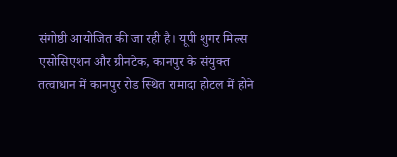संगोष्ठी आयोजित की जा रही है। यूपी शुगर मिल्स एसोसिएशन और ग्रीनटेक, कानपुर के संयुक्त तत्वाधान में कानपुर रोड स्थित रामादा होटल में होने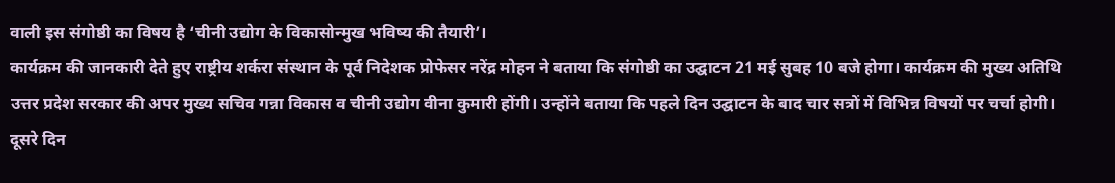वाली इस संगोष्ठी का विषय है ‘चीनी उद्योग के विकासोन्मुख भविष्य की तैयारी’।
कार्यक्रम की जानकारी देते हुए राष्ट्रीय शर्करा संस्थान के पूर्व निदेशक प्रोफेसर नरेंद्र मोहन ने बताया कि संगोष्ठी का उद्घाटन 21 मई सुबह 10 बजे होगा। कार्यक्रम की मुख्य अतिथि उत्तर प्रदेश सरकार की अपर मुख्य सचिव गन्ना विकास व चीनी उद्योग वीना कुमारी होंगी। उन्होंने बताया कि पहले दिन उद्घाटन के बाद चार सत्रों में विभिन्न विषयों पर चर्चा होगी। दूसरे दिन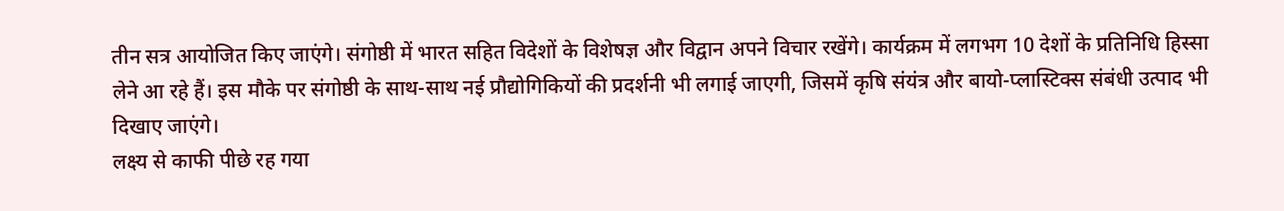तीन सत्र आयोजित किए जाएंगे। संगोष्ठी में भारत सहित विदेशों के विशेषज्ञ और विद्वान अपने विचार रखेंगे। कार्यक्रम में लगभग 10 देशों के प्रतिनिधि हिस्सा लेने आ रहे हैं। इस मौके पर संगोष्ठी के साथ-साथ नई प्रौद्योगिकियों की प्रदर्शनी भी लगाई जाएगी, जिसमें कृषि संयंत्र और बायो-प्लास्टिक्स संबंधी उत्पाद भी दिखाए जाएंगे।
लक्ष्य से काफी पीछे रह गया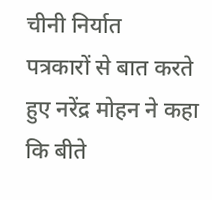चीनी निर्यात
पत्रकारों से बात करते हुए नरेंद्र मोहन ने कहा कि बीते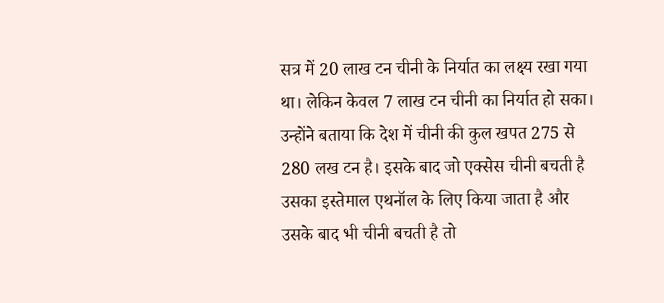सत्र में 20 लाख टन चीनी के निर्यात का लक्ष्य रखा गया था। लेकिन केवल 7 लाख टन चीनी का निर्यात हो सका। उन्होंने बताया कि देश में चीनी की कुल खपत 275 से 280 लख टन है। इसके बाद जो एक्सेस चीनी बचती है उसका इस्तेमाल एथनॉल के लिए किया जाता है और उसके बाद भी चीनी बचती है तो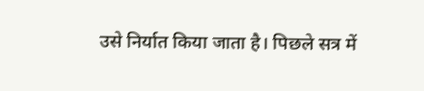उसे निर्यात किया जाता है। पिछले सत्र में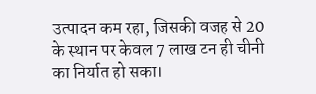उत्पादन कम रहा, जिसकी वजह से 20 के स्थान पर केवल 7 लाख टन ही चीनी का निर्यात हो सका।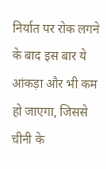निर्यात पर रोक लगने के बाद इस बार ये आंकड़ा और भी कम हो जाएगा, जिससे चीनी के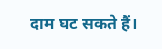दाम घट सकते हैं।